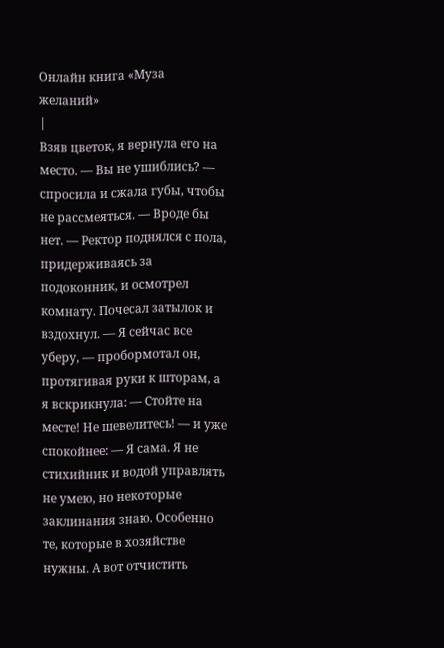Онлайн книга «Муза желаний»
|
Взяв цветок, я вернула его на место. — Вы не ушиблись? — спросила и сжала губы, чтобы не рассмеяться. — Вроде бы нет. — Ректор поднялся с пола, придерживаясь за подоконник, и осмотрел комнату. Почесал затылок и вздохнул. — Я сейчас все уберу, — пробормотал он, протягивая руки к шторам, а я вскрикнула: — Стойте на месте! Не шевелитесь! — и уже спокойнее: — Я сама. Я не стихийник и водой управлять не умею, но некоторые заклинания знаю. Особенно те, которые в хозяйстве нужны. А вот отчистить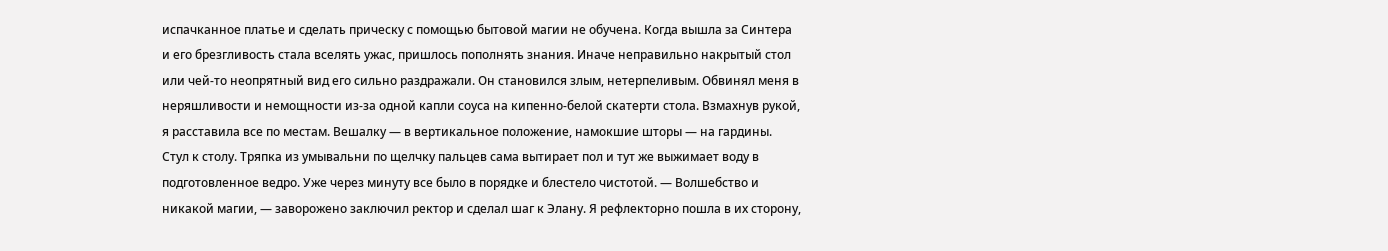испачканное платье и сделать прическу с помощью бытовой магии не обучена. Когда вышла за Синтера и его брезгливость стала вселять ужас, пришлось пополнять знания. Иначе неправильно накрытый стол или чей-то неопрятный вид его сильно раздражали. Он становился злым, нетерпеливым. Обвинял меня в неряшливости и немощности из-за одной капли соуса на кипенно-белой скатерти стола. Взмахнув рукой, я расставила все по местам. Вешалку — в вертикальное положение, намокшие шторы — на гардины. Стул к столу. Тряпка из умывальни по щелчку пальцев сама вытирает пол и тут же выжимает воду в подготовленное ведро. Уже через минуту все было в порядке и блестело чистотой. — Волшебство и никакой магии, — заворожено заключил ректор и сделал шаг к Элану. Я рефлекторно пошла в их сторону,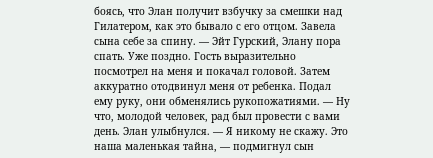боясь, что Элан получит взбучку за смешки над Гилатером, как это бывало с его отцом. Завела сына себе за спину. — Эйт Гурский, Элану пора спать. Уже поздно. Гость выразительно посмотрел на меня и покачал головой. Затем аккуратно отодвинул меня от ребенка. Подал ему руку, они обменялись рукопожатиями. — Ну что, молодой человек, рад был провести с вами день. Элан улыбнулся. — Я никому не скажу. Это наша маленькая тайна, — подмигнул сын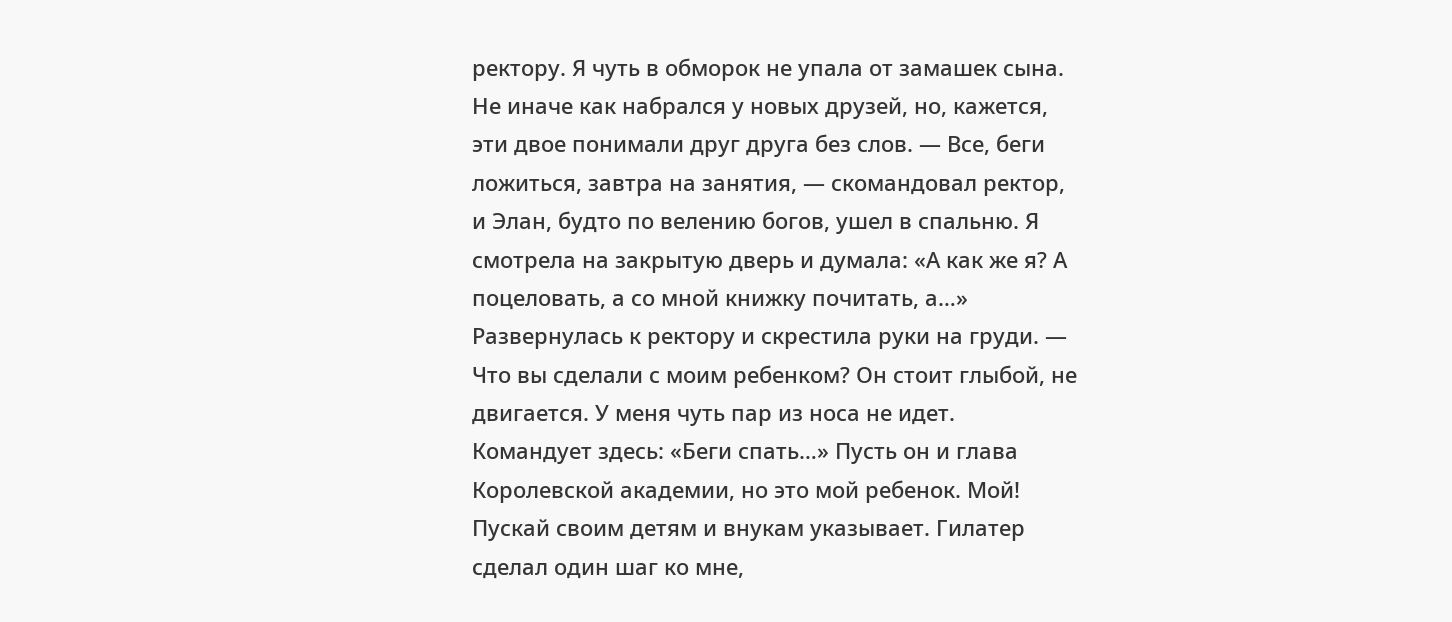ректору. Я чуть в обморок не упала от замашек сына. Не иначе как набрался у новых друзей, но, кажется, эти двое понимали друг друга без слов. — Все, беги ложиться, завтра на занятия, — скомандовал ректор, и Элан, будто по велению богов, ушел в спальню. Я смотрела на закрытую дверь и думала: «А как же я? А поцеловать, а со мной книжку почитать, а…» Развернулась к ректору и скрестила руки на груди. — Что вы сделали с моим ребенком? Он стоит глыбой, не двигается. У меня чуть пар из носа не идет. Командует здесь: «Беги спать…» Пусть он и глава Королевской академии, но это мой ребенок. Мой! Пускай своим детям и внукам указывает. Гилатер сделал один шаг ко мне,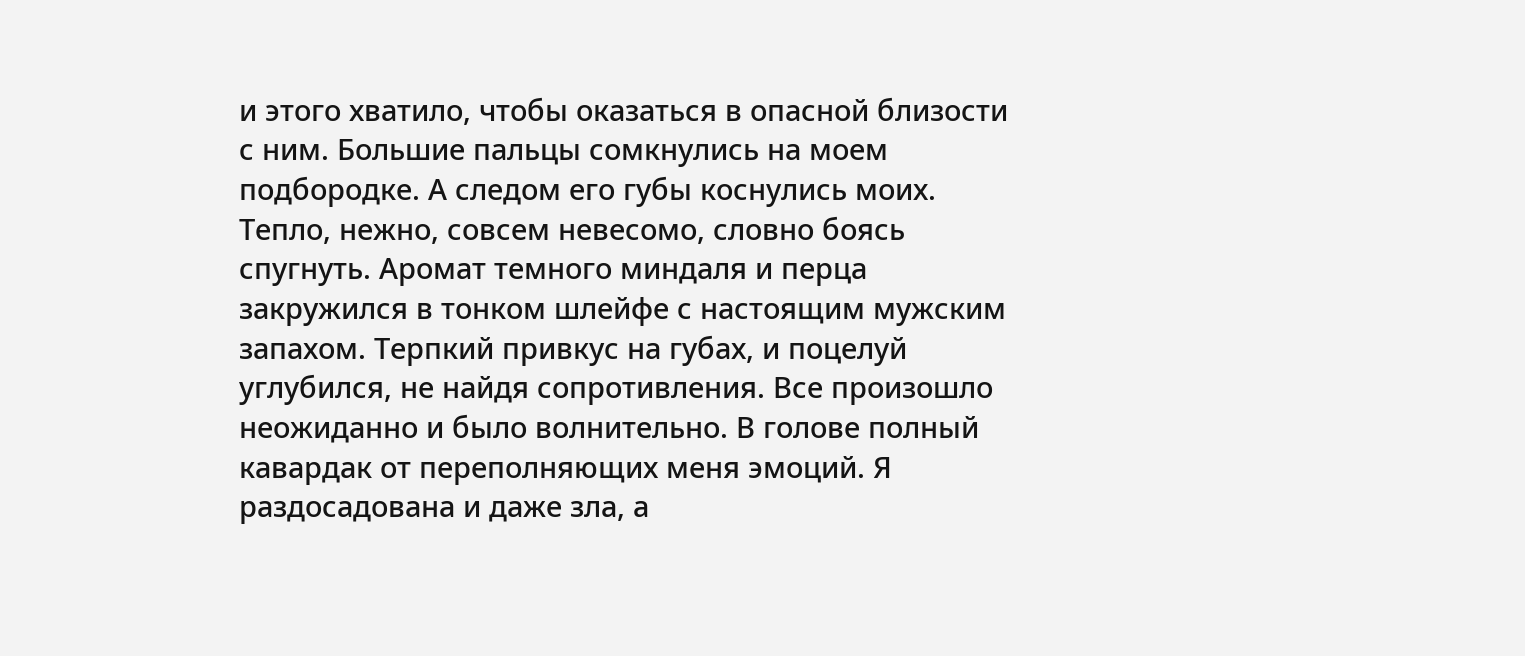и этого хватило, чтобы оказаться в опасной близости с ним. Большие пальцы сомкнулись на моем подбородке. А следом его губы коснулись моих. Тепло, нежно, совсем невесомо, словно боясь спугнуть. Аромат темного миндаля и перца закружился в тонком шлейфе с настоящим мужским запахом. Терпкий привкус на губах, и поцелуй углубился, не найдя сопротивления. Все произошло неожиданно и было волнительно. В голове полный кавардак от переполняющих меня эмоций. Я раздосадована и даже зла, а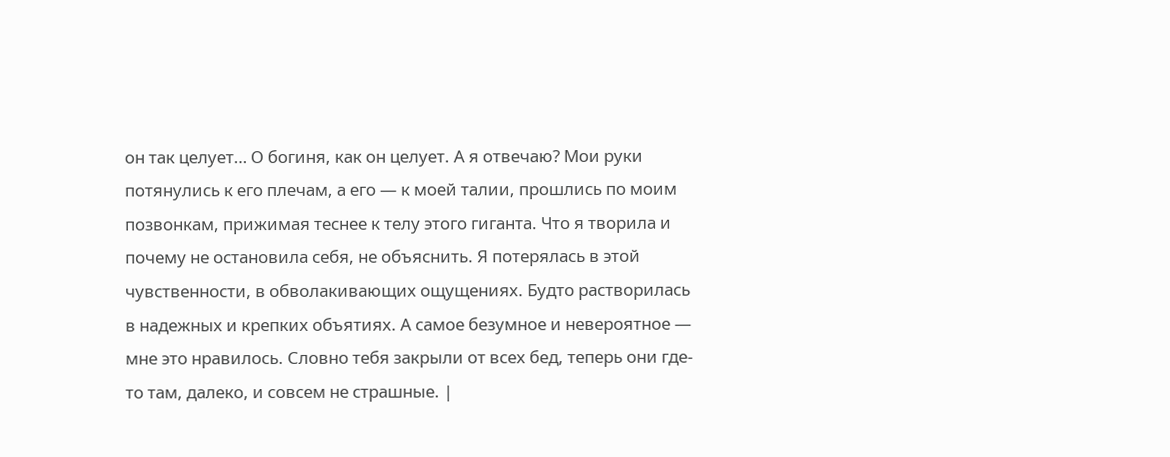он так целует… О богиня, как он целует. А я отвечаю? Мои руки потянулись к его плечам, а его — к моей талии, прошлись по моим позвонкам, прижимая теснее к телу этого гиганта. Что я творила и почему не остановила себя, не объяснить. Я потерялась в этой чувственности, в обволакивающих ощущениях. Будто растворилась в надежных и крепких объятиях. А самое безумное и невероятное — мне это нравилось. Словно тебя закрыли от всех бед, теперь они где-то там, далеко, и совсем не страшные. |